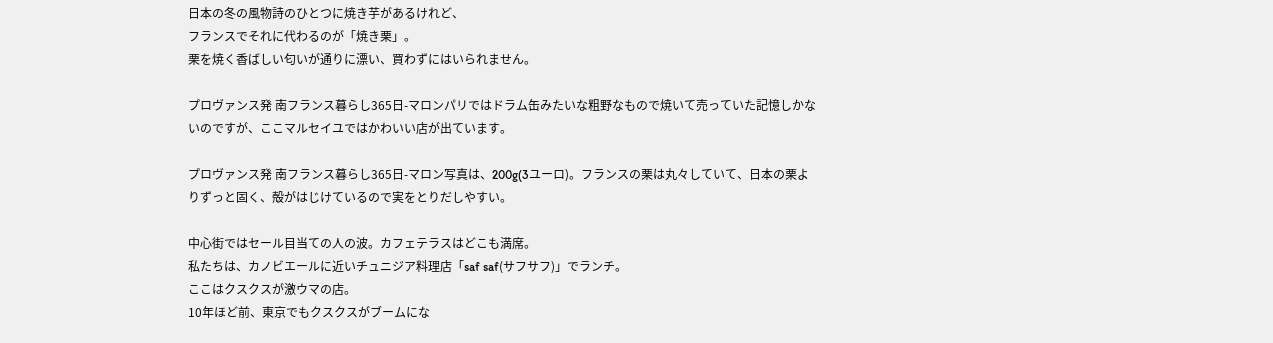日本の冬の風物詩のひとつに焼き芋があるけれど、
フランスでそれに代わるのが「焼き栗」。
栗を焼く香ばしい匂いが通りに漂い、買わずにはいられません。

プロヴァンス発 南フランス暮らし365日-マロンパリではドラム缶みたいな粗野なもので焼いて売っていた記憶しかないのですが、ここマルセイユではかわいい店が出ています。

プロヴァンス発 南フランス暮らし365日-マロン写真は、200g(3ユーロ)。フランスの栗は丸々していて、日本の栗よりずっと固く、殻がはじけているので実をとりだしやすい。

中心街ではセール目当ての人の波。カフェテラスはどこも満席。
私たちは、カノビエールに近いチュニジア料理店「saf saf(サフサフ)」でランチ。
ここはクスクスが激ウマの店。
10年ほど前、東京でもクスクスがブームにな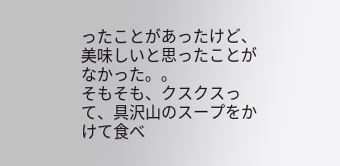ったことがあったけど、美味しいと思ったことがなかった。。
そもそも、クスクスって、具沢山のスープをかけて食べ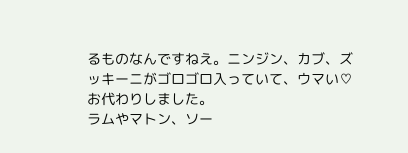るものなんですねえ。ニンジン、カブ、ズッキーニがゴロゴロ入っていて、ウマい♡ お代わりしました。
ラムやマトン、ソー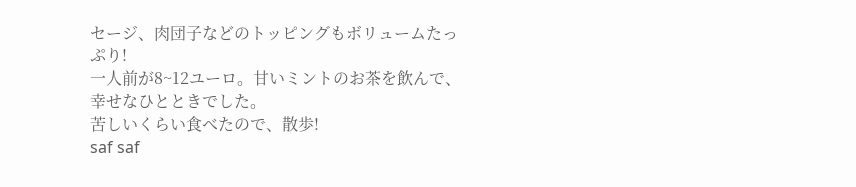セージ、肉団子などのトッピングもボリュームたっぷり!
一人前が8~12ユーロ。甘いミントのお茶を飲んで、幸せなひとときでした。
苦しいくらい食べたので、散歩!
saf saf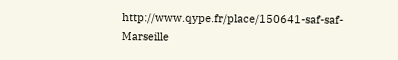http://www.qype.fr/place/150641-saf-saf-Marseille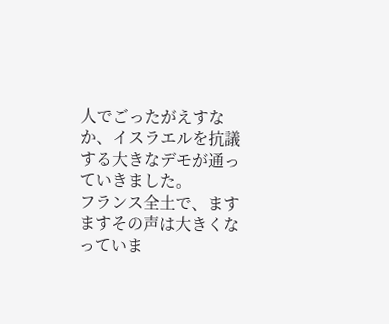人でごったがえすなか、イスラエルを抗議する大きなデモが通っていきました。
フランス全土で、ますますその声は大きくなっていま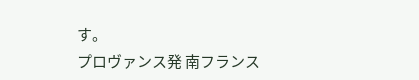す。
プロヴァンス発 南フランス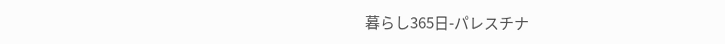暮らし365日-パレスチナ